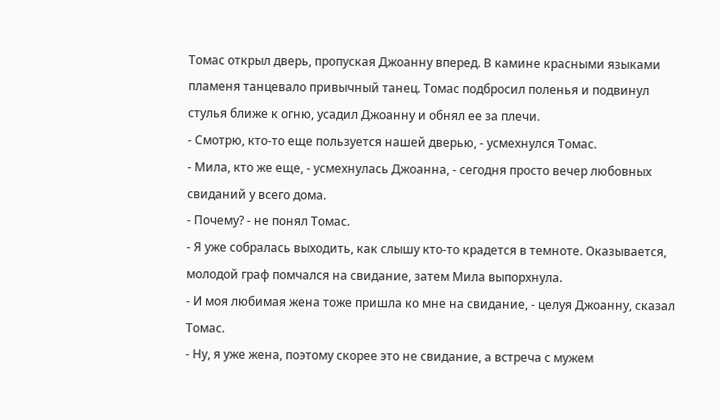Томас открыл дверь, пропуская Джоанну вперед. В камине красными языками пламеня танцевало привычный танец. Томас подбросил поленья и подвинул стулья ближе к огню, усадил Джоанну и обнял ее за плечи.
- Смотрю, кто-то еще пользуется нашей дверью, - усмехнулся Томас.
- Мила, кто же еще, - усмехнулась Джоанна, - сегодня просто вечер любовных свиданий у всего дома.
- Почему? - не понял Томас.
- Я уже собралась выходить, как слышу кто-то крадется в темноте. Оказывается, молодой граф помчался на свидание, затем Мила выпорхнула.
- И моя любимая жена тоже пришла ко мне на свидание, - целуя Джоанну, сказал Томас.
- Ну, я уже жена, поэтому скорее это не свидание, а встреча с мужем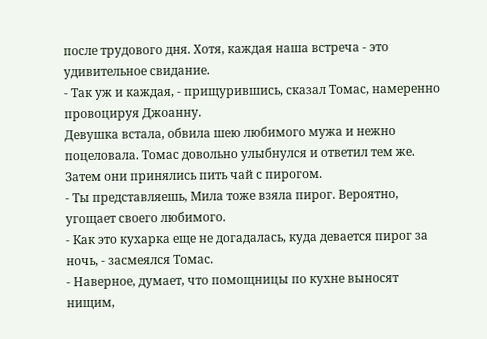после трудового дня. Хотя, каждая наша встреча - это удивительное свидание.
- Так уж и каждая, - прищурившись, сказал Томас, намеренно провоцируя Джоанну.
Девушка встала, обвила шею любимого мужа и нежно поцеловала. Томас довольно улыбнулся и ответил тем же.
Затем они принялись пить чай с пирогом.
- Ты представляешь, Мила тоже взяла пирог. Вероятно, угощает своего любимого.
- Как это кухарка еще не догадалась, куда девается пирог за ночь, - засмеялся Томас.
- Наверное, думает, что помощницы по кухне выносят нищим,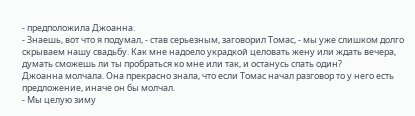- предположила Джоанна.
- Знаешь, вот что я подумал, - став серьезным, заговорил Томас, - мы уже слишком долго скрываем нашу свадьбу. Как мне надоело украдкой целовать жену или ждать вечера, думать сможешь ли ты пробраться ко мне или так, и останусь спать один?
Джоанна молчала. Она прекрасно знала, что если Томас начал разговор то у него есть предложение, иначе он бы молчал.
- Мы целую зиму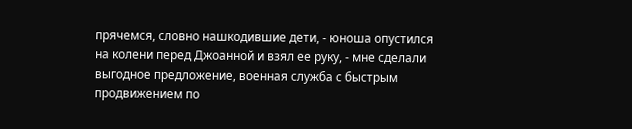прячемся, словно нашкодившие дети, - юноша опустился на колени перед Джоанной и взял ее руку, - мне сделали выгодное предложение, военная служба с быстрым продвижением по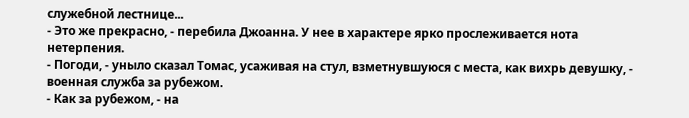служебной лестнице...
- Это же прекрасно, - перебила Джоанна. У нее в характере ярко прослеживается нота нетерпения.
- Погоди, - уныло сказал Томас, усаживая на стул, взметнувшуюся с места, как вихрь девушку, - военная служба за рубежом.
- Как за рубежом, - на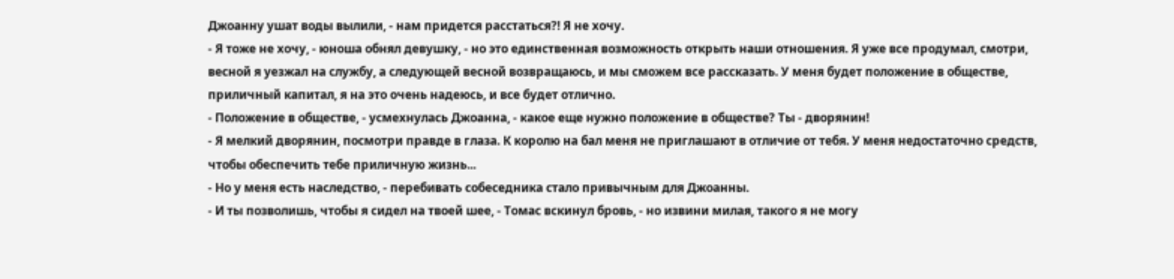Джоанну ушат воды вылили, - нам придется расстаться?! Я не хочу.
- Я тоже не хочу, - юноша обнял девушку, - но это единственная возможность открыть наши отношения. Я уже все продумал, смотри, весной я уезжал на службу, а следующей весной возвращаюсь, и мы сможем все рассказать. У меня будет положение в обществе, приличный капитал, я на это очень надеюсь, и все будет отлично.
- Положение в обществе, - усмехнулась Джоанна, - какое еще нужно положение в обществе? Ты - дворянин!
- Я мелкий дворянин, посмотри правде в глаза. К королю на бал меня не приглашают в отличие от тебя. У меня недостаточно средств, чтобы обеспечить тебе приличную жизнь...
- Но у меня есть наследство, - перебивать собеседника стало привычным для Джоанны.
- И ты позволишь, чтобы я сидел на твоей шее, - Томас вскинул бровь, - но извини милая, такого я не могу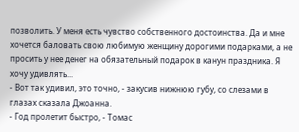позволить. У меня есть чувство собственного достоинства. Да и мне хочется баловать свою любимую женщину дорогими подарками, а не просить у нее денег на обязательный подарок в канун праздника. Я хочу удивлять...
- Вот так удивил, это точно, - закусив нижнюю губу, со слезами в глазах сказала Джоанна.
- Год пролетит быстро, - Томас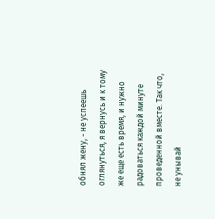обнял жену, - не успеешь оглянуться, я вернусь и к тому же еще есть время, и нужно радоваться каждой минуте проведенной вместе. Так что, не унывай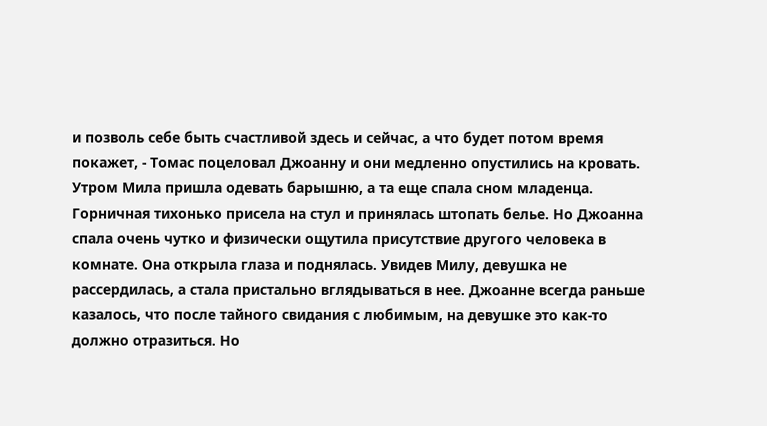и позволь себе быть счастливой здесь и сейчас, а что будет потом время покажет, - Томас поцеловал Джоанну и они медленно опустились на кровать.
Утром Мила пришла одевать барышню, а та еще спала сном младенца. Горничная тихонько присела на стул и принялась штопать белье. Но Джоанна спала очень чутко и физически ощутила присутствие другого человека в комнате. Она открыла глаза и поднялась. Увидев Милу, девушка не рассердилась, а стала пристально вглядываться в нее. Джоанне всегда раньше казалось, что после тайного свидания с любимым, на девушке это как-то должно отразиться. Но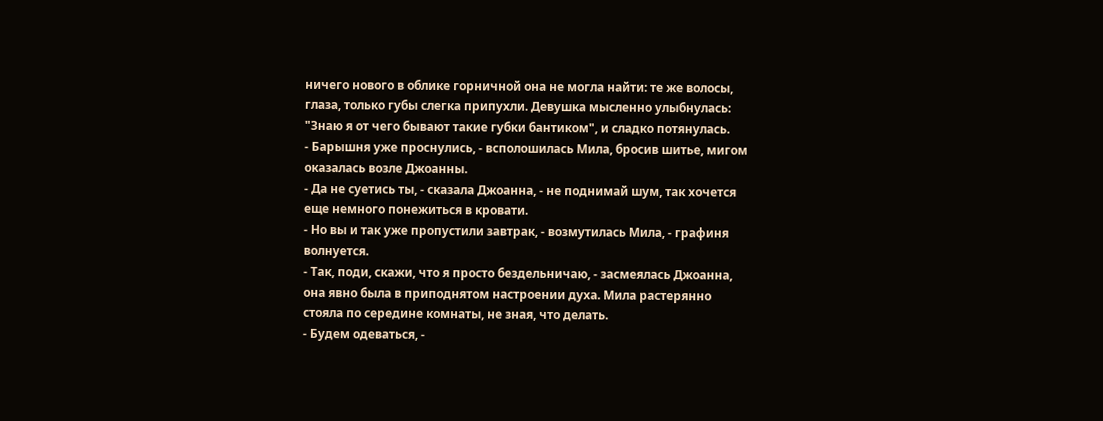ничего нового в облике горничной она не могла найти: те же волосы, глаза, только губы слегка припухли. Девушка мысленно улыбнулась: "Знаю я от чего бывают такие губки бантиком", и сладко потянулась.
- Барышня уже проснулись, - всполошилась Мила, бросив шитье, мигом оказалась возле Джоанны.
- Да не суетись ты, - сказала Джоанна, - не поднимай шум, так хочется еще немного понежиться в кровати.
- Но вы и так уже пропустили завтрак, - возмутилась Мила, - графиня волнуется.
- Так, поди, скажи, что я просто бездельничаю, - засмеялась Джоанна, она явно была в приподнятом настроении духа. Мила растерянно стояла по середине комнаты, не зная, что делать.
- Будем одеваться, -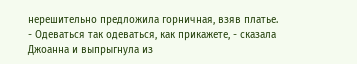нерешительно предложила горничная, взяв платье.
- Одеваться так одеваться, как прикажете, - сказала Джоанна и выпрыгнула из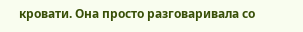кровати. Она просто разговаривала со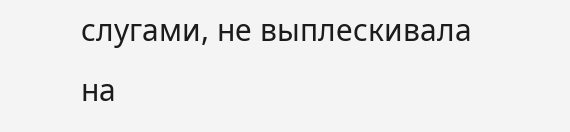слугами, не выплескивала на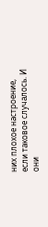них плохое настроение, если таковое случалось. И они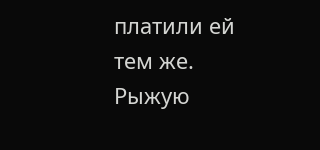платили ей тем же. Рыжую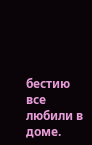бестию все любили в доме.